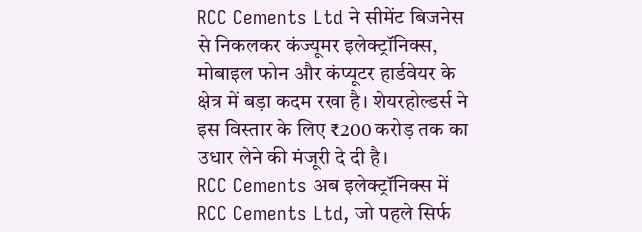RCC Cements Ltd ने सीमेंट बिजनेस से निकलकर कंज्यूमर इलेक्ट्रॉनिक्स, मोबाइल फोन और कंप्यूटर हार्डवेयर के क्षेत्र में बड़ा कदम रखा है। शेयरहोल्डर्स ने इस विस्तार के लिए ₹200 करोड़ तक का उधार लेने की मंजूरी दे दी है।
RCC Cements अब इलेक्ट्रॉनिक्स में
RCC Cements Ltd, जो पहले सिर्फ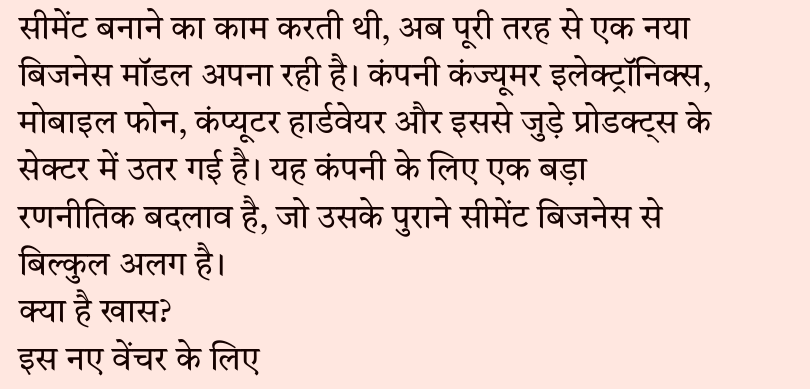सीमेंट बनाने का काम करती थी, अब पूरी तरह से एक नया बिजनेस मॉडल अपना रही है। कंपनी कंज्यूमर इलेक्ट्रॉनिक्स, मोबाइल फोन, कंप्यूटर हार्डवेयर और इससे जुड़े प्रोडक्ट्स के सेक्टर में उतर गई है। यह कंपनी के लिए एक बड़ा रणनीतिक बदलाव है, जो उसके पुराने सीमेंट बिजनेस से बिल्कुल अलग है।
क्या है खास?
इस नए वेंचर के लिए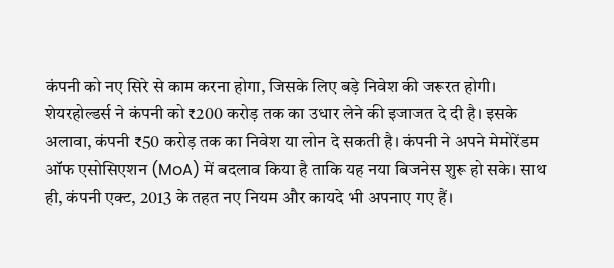कंपनी को नए सिरे से काम करना होगा, जिसके लिए बड़े निवेश की जरूरत होगी। शेयरहोल्डर्स ने कंपनी को ₹200 करोड़ तक का उधार लेने की इजाजत दे दी है। इसके अलावा, कंपनी ₹50 करोड़ तक का निवेश या लोन दे सकती है। कंपनी ने अपने मेमोरेंडम ऑफ एसोसिएशन (MoA) में बदलाव किया है ताकि यह नया बिजनेस शुरू हो सके। साथ ही, कंपनी एक्ट, 2013 के तहत नए नियम और कायदे भी अपनाए गए हैं।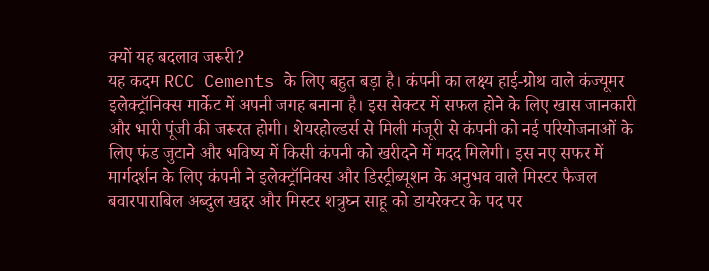क्यों यह बदलाव जरूरी?
यह कदम RCC Cements के लिए बहुत बड़ा है। कंपनी का लक्ष्य हाई-ग्रोथ वाले कंज्यूमर इलेक्ट्रॉनिक्स मार्केट में अपनी जगह बनाना है। इस सेक्टर में सफल होने के लिए खास जानकारी और भारी पूंजी की जरूरत होगी। शेयरहोल्डर्स से मिली मंजूरी से कंपनी को नई परियोजनाओं के लिए फंड जुटाने और भविष्य में किसी कंपनी को खरीदने में मदद मिलेगी। इस नए सफर में मार्गदर्शन के लिए कंपनी ने इलेक्ट्रॉनिक्स और डिस्ट्रीब्यूशन के अनुभव वाले मिस्टर फैजल बवारपाराबिल अब्दुल खद्दर और मिस्टर शत्रुघ्न साहू को डायरेक्टर के पद पर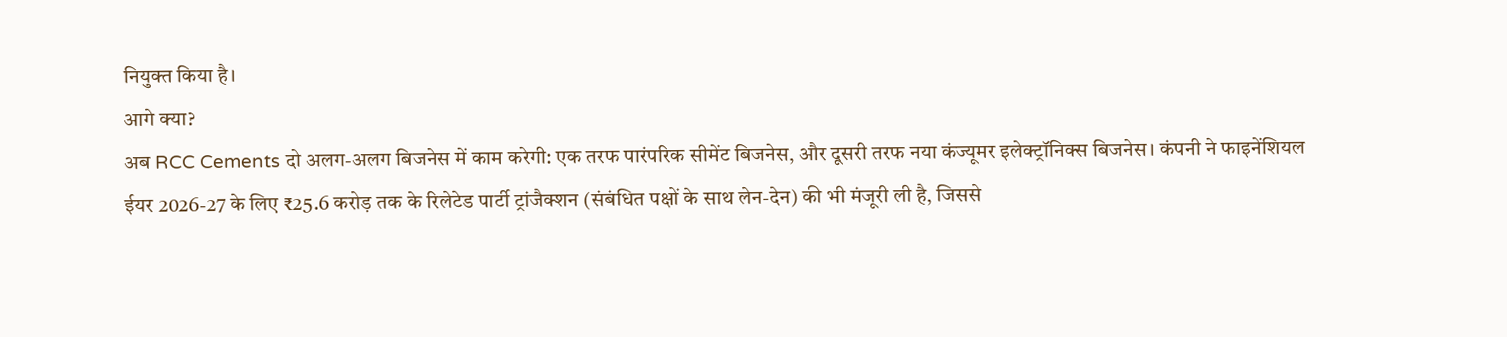नियुक्त किया है।
आगे क्या?
अब RCC Cements दो अलग-अलग बिजनेस में काम करेगी: एक तरफ पारंपरिक सीमेंट बिजनेस, और दूसरी तरफ नया कंज्यूमर इलेक्ट्रॉनिक्स बिजनेस। कंपनी ने फाइनेंशियल ईयर 2026-27 के लिए ₹25.6 करोड़ तक के रिलेटेड पार्टी ट्रांजैक्शन (संबंधित पक्षों के साथ लेन-देन) की भी मंजूरी ली है, जिससे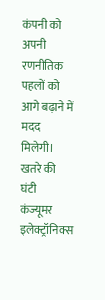कंपनी को अपनी रणनीतिक पहलों को आगे बढ़ाने में मदद मिलेगी।
खतरे की घंटी
कंज्यूमर इलेक्ट्रॉनिक्स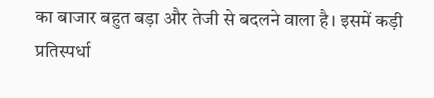का बाजार बहुत बड़ा और तेजी से बदलने वाला है। इसमें कड़ी प्रतिस्पर्धा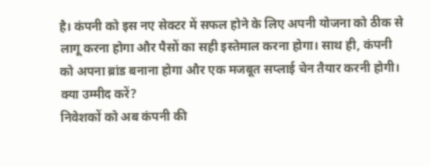है। कंपनी को इस नए सेक्टर में सफल होने के लिए अपनी योजना को ठीक से लागू करना होगा और पैसों का सही इस्तेमाल करना होगा। साथ ही, कंपनी को अपना ब्रांड बनाना होगा और एक मजबूत सप्लाई चेन तैयार करनी होगी।
क्या उम्मीद करें?
निवेशकों को अब कंपनी की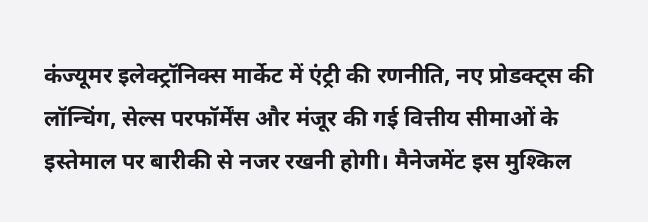कंज्यूमर इलेक्ट्रॉनिक्स मार्केट में एंट्री की रणनीति, नए प्रोडक्ट्स की लॉन्चिंग, सेल्स परफॉर्मेंस और मंजूर की गई वित्तीय सीमाओं के इस्तेमाल पर बारीकी से नजर रखनी होगी। मैनेजमेंट इस मुश्किल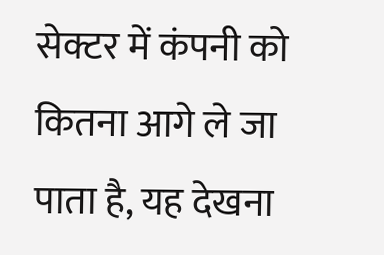सेक्टर में कंपनी को कितना आगे ले जा पाता है, यह देखना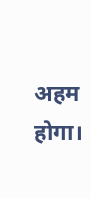अहम होगा।